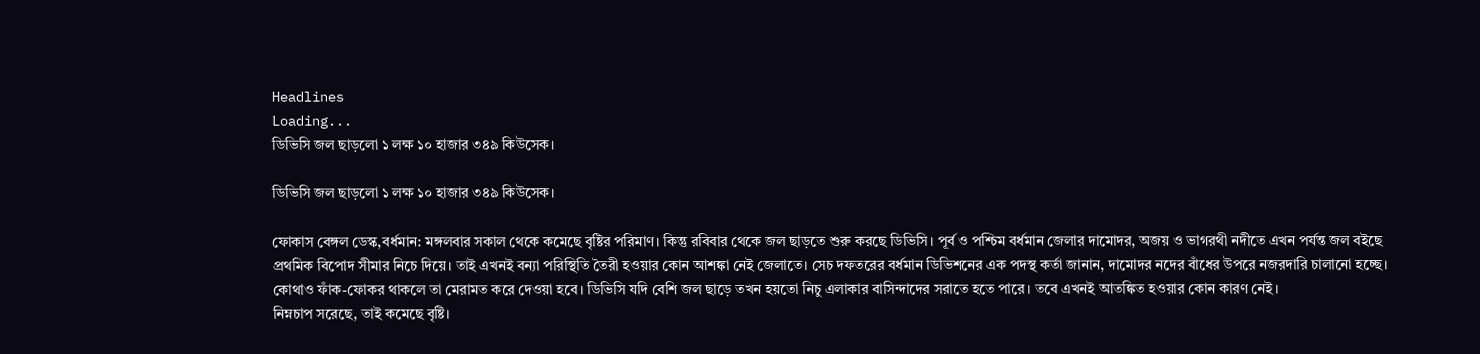Headlines
Loading...
ডিভিসি জল ছাড়লো ১ লক্ষ ১০ হাজার ৩৪৯ কিউসেক।

ডিভিসি জল ছাড়লো ১ লক্ষ ১০ হাজার ৩৪৯ কিউসেক।

ফোকাস বেঙ্গল ডেস্ক,বর্ধমান: মঙ্গলবার সকাল থেকে কমেছে বৃষ্টির পরিমাণ। কিন্তু রবিবার থেকে জল ছাড়তে শুরু করছে ডিভিসি। পূর্ব ও পশ্চিম বর্ধমান জেলার দামোদর, অজয় ও ভাগরথী নদীতে এখন পর্যন্ত জল বইছে প্রথমিক বিপোদ সীমার নিচে দিয়ে। তাই এখনই বন্যা পরিস্থিতি তৈরী হওয়ার কোন আশঙ্কা নেই জেলাতে। সেচ দফতরের বর্ধমান ডিভিশনের এক পদস্থ কর্তা জানান, দামোদর নদের বাঁধের উপরে নজরদারি চালানো হচ্ছে। কোথাও ফাঁক-ফোকর থাকলে তা মেরামত করে দেওয়া হবে। ডিভিসি যদি বেশি জল ছাড়ে তখন হয়তো নিচু এলাকার বাসিন্দাদের সরাতে হতে পারে। তবে এখনই আতঙ্কিত হওয়ার কোন কারণ নেই।
নিম্নচাপ সরেছে, তাই কমেছে বৃষ্টি।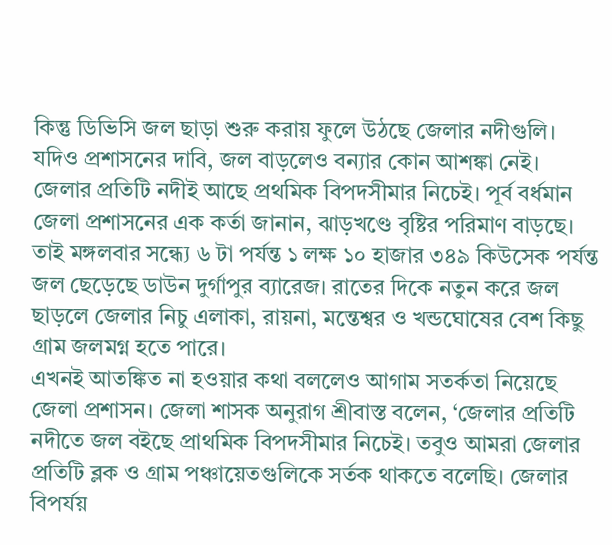কিন্তু ডিভিসি জল ছাড়া শুরু করায় ফুলে উঠছে জেলার নদীগুলি। যদিও প্রশাসনের দাবি, জল বাড়লেও বন্যার কোন আশঙ্কা নেই। জেলার প্রতিটি নদীই আছে প্রথমিক বিপদসীমার নিচেই। পূর্ব বর্ধমান জেলা প্রশাসনের এক কর্তা জানান, ঝাড়খণ্ডে বৃষ্টির পরিমাণ বাড়ছে। তাই মঙ্গলবার সন্ধ্যে ৬ টা পর্যন্ত ১ লক্ষ ১০ হাজার ৩৪৯ কিউসেক পর্যন্ত জল ছেড়েছে ডাউন দুর্গাপুর ব্যারেজ। রাতের দিকে নতুন করে জল ছাড়লে জেলার নিচু এলাকা, রায়না, মন্তেশ্বর ও খন্ডঘোষের বেশ কিছু গ্রাম জলমগ্ন হতে পারে।
এখনই আতঙ্কিত না হওয়ার কথা বললেও আগাম সতর্কতা নিয়েছে জেলা প্রশাসন। জেলা শাসক অনুরাগ শ্রীবাস্ত বলেন, ‘জেলার প্রতিটি নদীতে জল বইছে প্রাথমিক বিপদসীমার নিচেই। তবুও আমরা জেলার প্রতিটি ব্লক ও গ্রাম পঞ্চায়েতগুলিকে সর্তক থাকতে বলেছি। জেলার বিপর্যয়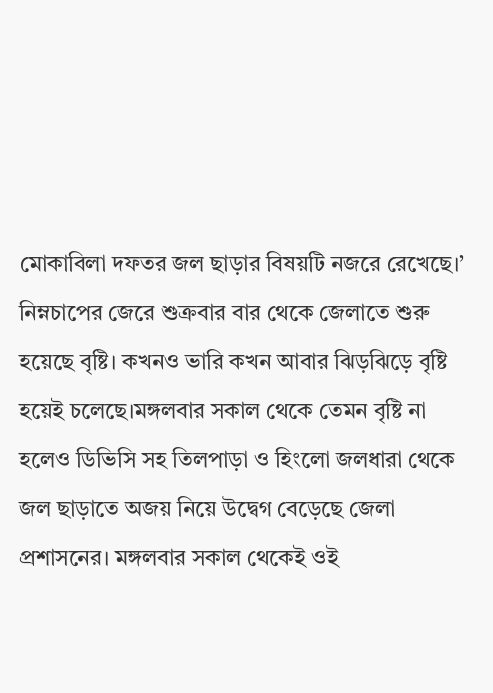মোকাবিলা দফতর জল ছাড়ার বিষয়টি নজরে রেখেছে।’
নিম্নচাপের জেরে শুক্রবার বার থেকে জেলাতে শুরু হয়েছে বৃষ্টি। কখনও ভারি কখন আবার ঝিড়ঝিড়ে বৃষ্টি হয়েই চলেছে।মঙ্গলবার সকাল থেকে তেমন বৃষ্টি না হলেও ডিভিসি সহ তিলপাড়া ও হিংলো জলধারা থেকে জল ছাড়াতে অজয় নিয়ে উদ্বেগ বেড়েছে জেলা প্রশাসনের। মঙ্গলবার সকাল থেকেই ওই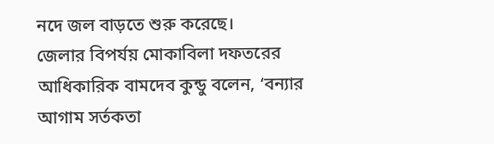নদে জল বাড়তে শুরু করেছে।
জেলার বিপর্যয় মোকাবিলা দফতরের আধিকারিক বামদেব কুন্ডু বলেন, ‘বন্যার আগাম সর্তকতা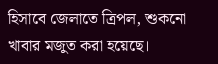হিসাবে জেলাতে ত্রিপল, শুকনো খাবার মজুত করা হয়েছে।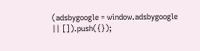(adsbygoogle = window.adsbygoogle || []).push({});